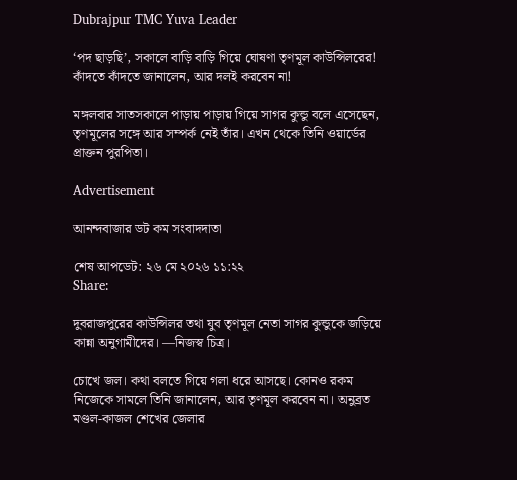Dubrajpur TMC Yuva Leader

‘পদ ছাড়ছি’, সকালে বাড়ি বাড়ি গিয়ে ঘোষণা তৃণমূল কাউন্সিলরের! কাঁদতে কাঁদতে জানালেন, আর দলই করবেন না!

মঙ্গলবার সাতসকালে পাড়ায় পাড়ায় গিয়ে সাগর কুন্ডু বলে এসেছেন, তৃণমূলের সঙ্গে আর সম্পর্ক নেই তাঁর। এখন থেকে তিনি ওয়ার্ডের প্রাক্তন পুরপিতা।

Advertisement

আনন্দবাজার ডট কম সংবাদদাতা

শেষ আপডেট: ২৬ মে ২০২৬ ১১:২২
Share:

দুবরাজপুরের কাউন্সিলর তথা যুব তৃণমূল নেতা সাগর কুন্ডুকে জড়িয়ে কান্না অনুগামীদের। —নিজস্ব চিত্র।

চোখে জল। কথা বলতে গিয়ে গলা ধরে আসছে। কোনও রকম নিজেকে সামলে তিনি জানালেন, আর তৃণমূল করবেন না। অনুব্রত মণ্ডল-কাজল শেখের জেলার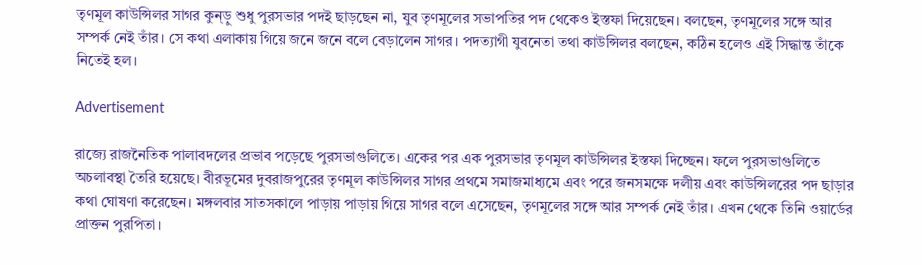তৃণমূল কাউন্সিলর সাগর কুন্ড়ু শুধু পুরসভার পদই ছাড়ছেন না, যুব তৃণমূলের সভাপতির পদ থেকেও ইস্তফা দিয়েছেন। বলছেন, তৃণমূলের সঙ্গে আর সম্পর্ক নেই তাঁর। সে কথা এলাকায় গিয়ে জনে জনে বলে বেড়ালেন সাগর। পদত্যাগী যুবনেতা তথা কাউন্সিলর বলছেন, কঠিন হলেও এই সিদ্ধান্ত তাঁকে নিতেই হল।

Advertisement

রাজ্যে রাজনৈতিক পালাবদলের প্রভাব পড়েছে পুরসভাগুলিতে। একের পর এক পুরসভার তৃণমূল কাউন্সিলর ইস্তফা দিচ্ছেন। ফলে পুরসভাগুলিতে অচলাবস্থা তৈরি হয়েছে। বীরভূমের দুবরাজপুরের তৃণমূল কাউন্সিলর সাগর প্রথমে সমাজমাধ্যমে এবং পরে জনসমক্ষে দলীয় এবং কাউন্সিলরের পদ ছাড়ার কথা ঘোষণা করেছেন। মঙ্গলবার সাতসকালে পাড়ায় পাড়ায় গিয়ে সাগর বলে এসেছেন, তৃণমূলের সঙ্গে আর সম্পর্ক নেই তাঁর। এখন থেকে তিনি ওয়ার্ডের প্রাক্তন পুরপিতা।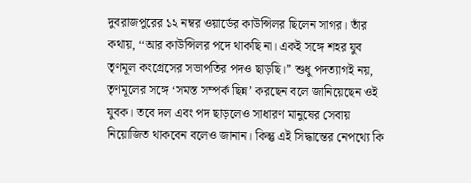দুবরাজপুরের ১২ নম্বর ওয়ার্ডের কাউন্সিলর ছিলেন সাগর। তাঁর কথায়, ‘‘আর কাউন্সিলর পদে থাকছি না। একই সঙ্গে শহর যুব তৃণমূল কংগ্রেসের সভাপতির পদও ছাড়ছি।’’ শুধু পদত্যাগই নয়, তৃণমূলের সঙ্গে ‘সমস্ত সম্পর্ক ছিন্ন’ করছেন বলে জানিয়েছেন ওই যুবক। তবে দল এবং পদ ছাড়লেও সাধারণ মানুষের সেবায় নিয়োজিত থাকবেন বলেও জানান। কিন্তু এই সিদ্ধান্তের নেপথ্যে কি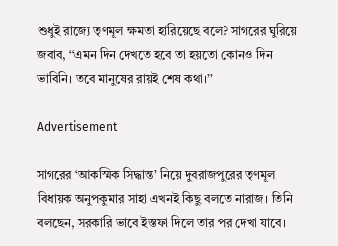শুধুই রাজ্যে তৃণমূল ক্ষমতা হারিয়েছে বলে? সাগরের ঘুরিয়ে জবাব, ‘‘এমন দিন দেখতে হবে তা হয়তো কোনও দিন ভাবিনি। তবে মানুষের রায়ই শেষ কথা।’’

Advertisement

সাগরের ‘আকস্মিক সিদ্ধান্ত’ নিয়ে দুবরাজপুরের তৃণমূল বিধায়ক অনুপকুমার সাহা এখনই কিছু বলতে নারাজ। তিনি বলছেন, সরকারি ভাবে ইস্তফা দিলে তার পর দেখা যাবে।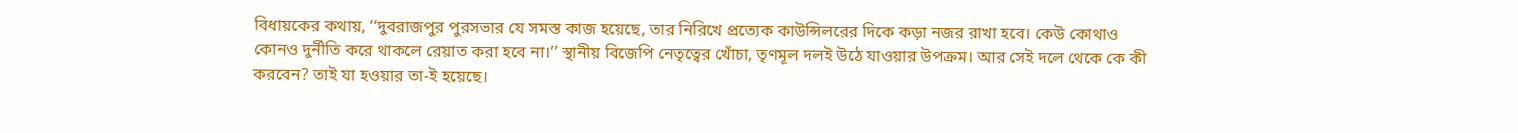বিধায়কের কথায়, ‘‘দুবরাজপুর পুরসভার যে সমস্ত কাজ হয়েছে, তার নিরিখে প্রত্যেক কাউন্সিলরের দিকে কড়া নজর রাখা হবে। কেউ কোথাও কোনও দুর্নীতি করে থাকলে রেয়াত করা হবে না।’’ স্থানীয় বিজেপি নেতৃত্বের খোঁচা, তৃণমূল দলই উঠে যাওয়ার উপক্রম। আর সেই দলে থেকে কে কী করবেন? তাই যা হওয়ার তা-ই হয়েছে।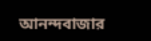আনন্দবাজার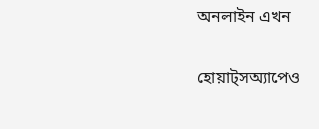অনলাইন এখন

হোয়াট্‌সঅ্যাপেও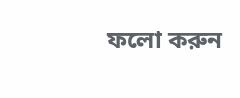ফলো করুন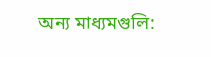অন্য মাধ্যমগুলি: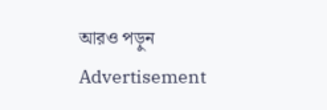আরও পড়ুন
Advertisement